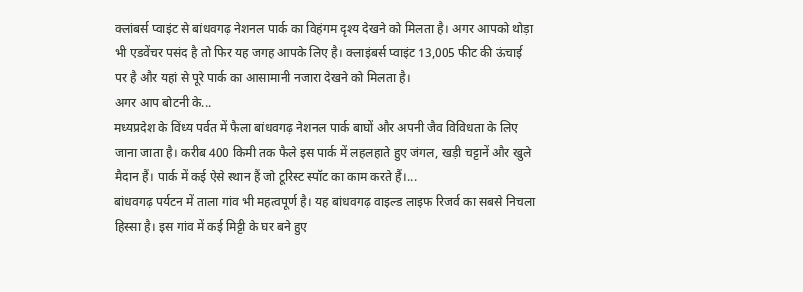क्लांबर्स प्वाइंट से बांधवगढ़ नेशनल पार्क का विहंगम दृश्य देखने को मिलता है। अगर आपको थोड़ा भी एडवेंचर पसंद है तो फिर यह जगह आपके लिए है। क्लाइंबर्स प्वाइंट 13,005 फीट की ऊंचाई पर है और यहां से पूरे पार्क का आसामानी नजारा देखने को मिलता है।
अगर आप बोटनी के...
मध्यप्रदेश के विंध्य पर्वत में फैला बांधवगढ़ नेशनल पार्क बाघों और अपनी जैव विविधता के लिए जाना जाता है। करीब 400 किमी तक फैले इस पार्क में लहलहाते हुए जंगल, खड़ी चट्टानें और खुले मैदान हैं। पार्क में कई ऐसे स्थान हैं जो टूरिस्ट स्पॉट का काम करते हैं।...
बांधवगढ़ पर्यटन में ताला गांव भी महत्वपूर्ण है। यह बांधवगढ़ वाइल्ड लाइफ रिजर्व का सबसे निचला हिस्सा है। इस गांव में कई मिट्टी के घर बने हुए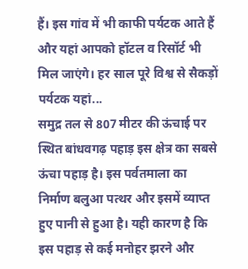हैं। इस गांव में भी काफी पर्यटक आते हैं और यहां आपको हॉटल व रिसॉर्ट भी मिल जाएंगे। हर साल पूरे विश्व से सैकड़ों पर्यटक यहां...
समुद्र तल से 807 मीटर की ऊंचाई पर स्थित बांधवगढ़ पहाड़ इस क्षेत्र का सबसे ऊंचा पहाड़ है। इस पर्वतमाला का निर्माण बलुआ पत्थर और इसमें व्याप्त हुए पानी से हुआ है। यही कारण है कि इस पहाड़ से कई मनोहर झरने और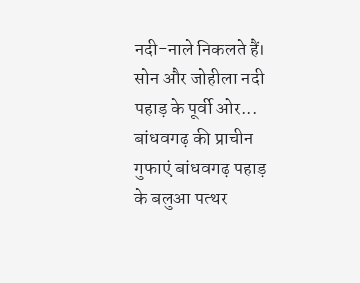नदी-नाले निकलते हैं। सोन और जोहीला नदी पहाड़ के पूर्वी ओर...
बांधवगढ़ की प्राचीन गुफाएं बांधवगढ़ पहाड़ के बलुआ पत्थर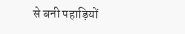से बनी पहाड़ियों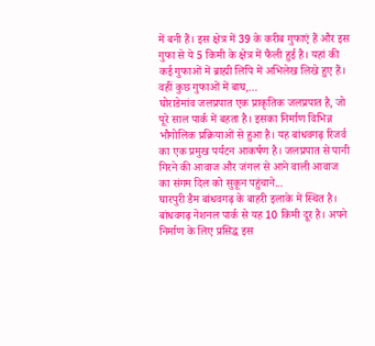में बनी हैं। इस क्षेत्र में 39 के करीब गुफाएं हैं और इस गुफा से ये 5 किमी के क्षेत्र में फैली हुई है। यहां की कई गुफाओं में ब्राह्मी लिपि में अभिलेख लिखे हुए हैं। वहीं कुछ गुफाओं में बाघ,...
घोराडेमांव जलप्रपात एक प्राकृतिक जलप्रपात है, जो पूरे साल पार्क में बहता है। इसका निर्माण विभिन्न भौगोलिक प्रक्रियाओं से हुआ है। यह बांधवगढ़ रिजर्व का एक प्रमुख पर्यटन आकर्षण है। जलप्रपात से पानी गिरने की आवाज और जंगल से आने वाली आवाज का संगम दिल को सुकून पहुंचाने...
घारपुरी डैम बांधवगढ़ के बाहरी इलाके में स्थित है। बांधवगढ़ नेशनल पार्क से यह 10 किमी दूर है। अपने निर्माण के लिए प्रसिद्ध इस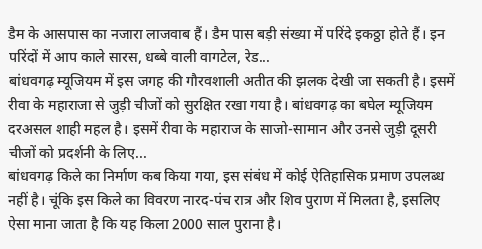डैम के आसपास का नजारा लाजवाब हैं। डैम पास बड़ी संख्या में परिंदे इकठ्ठा होते हैं। इन परिंदों में आप काले सारस, धब्बे वाली वागटेल, रेड...
बांधवगढ़ म्यूजियम में इस जगह की गौरवशाली अतीत की झलक देखी जा सकती है। इसमें रीवा के महाराजा से जुड़ी चीजों को सुरक्षित रखा गया है। बांधवगढ़ का बघेल म्यूजियम दरअसल शाही महल है। इसमें रीवा के महाराज के साजो-सामान और उनसे जुड़ी दूसरी चीजों को प्रदर्शनी के लिए...
बांधवगढ़ किले का निर्माण कब किया गया, इस संबंध में कोई ऐतिहासिक प्रमाण उपलब्ध नहीं है। चूंकि इस किले का विवरण नारद-पंच रात्र और शिव पुराण में मिलता है, इसलिए ऐसा माना जाता है कि यह किला 2000 साल पुराना है।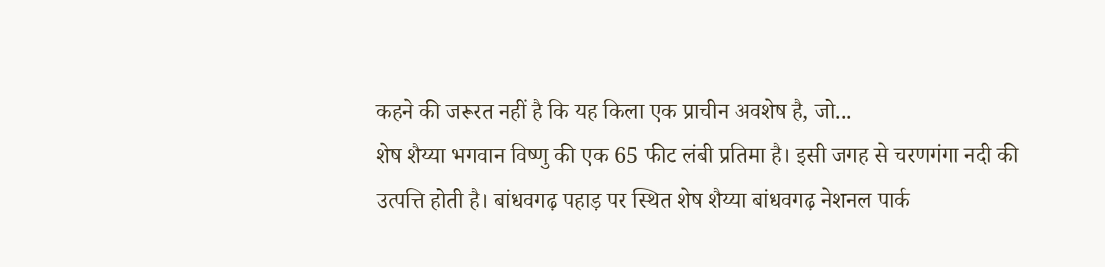कहने की जरूरत नहीं है कि यह किला एक प्राचीन अवशेष है, जो...
शेष शैय्या भगवान विष्णु की एक 65 फीट लंबी प्रतिमा है। इसी जगह से चरणगंगा नदी की उत्पत्ति होती है। बांधवगढ़ पहाड़ पर स्थित शेष शैय्या बांधवगढ़ नेशनल पार्क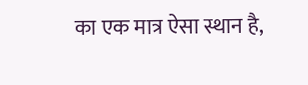का एक मात्र ऐसा स्थान है,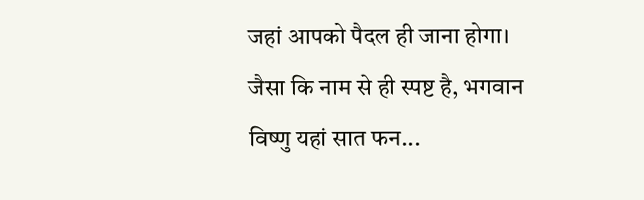जहां आपको पैदल ही जाना होगा। जैसा कि नाम से ही स्पष्ट है, भगवान विष्णु यहां सात फन...